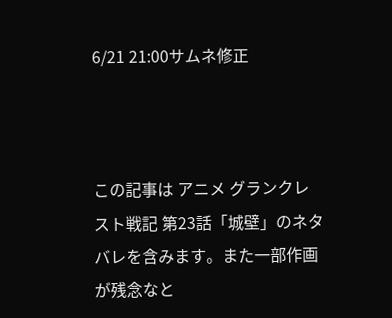6/21 21:00サムネ修正



この記事は アニメ グランクレスト戦記 第23話「城壁」のネタバレを含みます。また一部作画が残念なと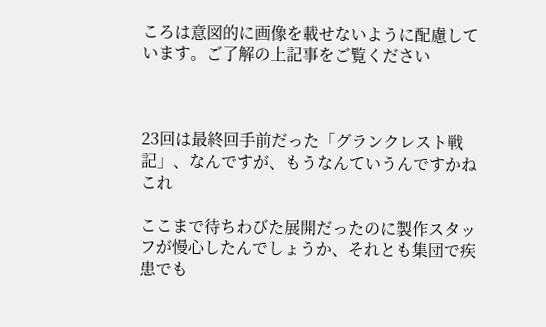ころは意図的に画像を載せないように配慮しています。ご了解の上記事をご覧ください



23回は最終回手前だった「グランクレスト戦記」、なんですが、もうなんていうんですかねこれ

ここまで待ちわびた展開だったのに製作スタッフが慢心したんでしょうか、それとも集団で疾患でも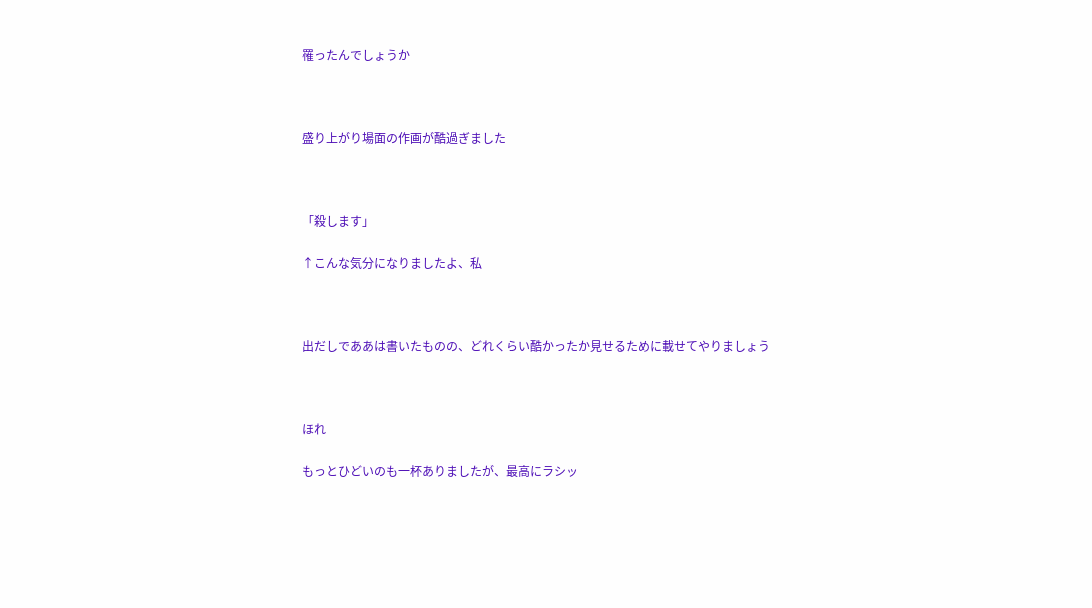罹ったんでしょうか



盛り上がり場面の作画が酷過ぎました



「殺します」

↑こんな気分になりましたよ、私



出だしでああは書いたものの、どれくらい酷かったか見せるために載せてやりましょう



ほれ

もっとひどいのも一杯ありましたが、最高にラシッ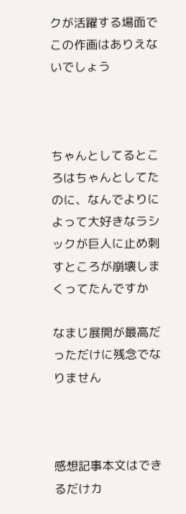クが活躍する場面でこの作画はありえないでしょう



ちゃんとしてるところはちゃんとしてたのに、なんでよりによって大好きなラシックが巨人に止め刺すところが崩壊しまくってたんですか

なまじ展開が最高だっただけに残念でなりません



感想記事本文はできるだけカ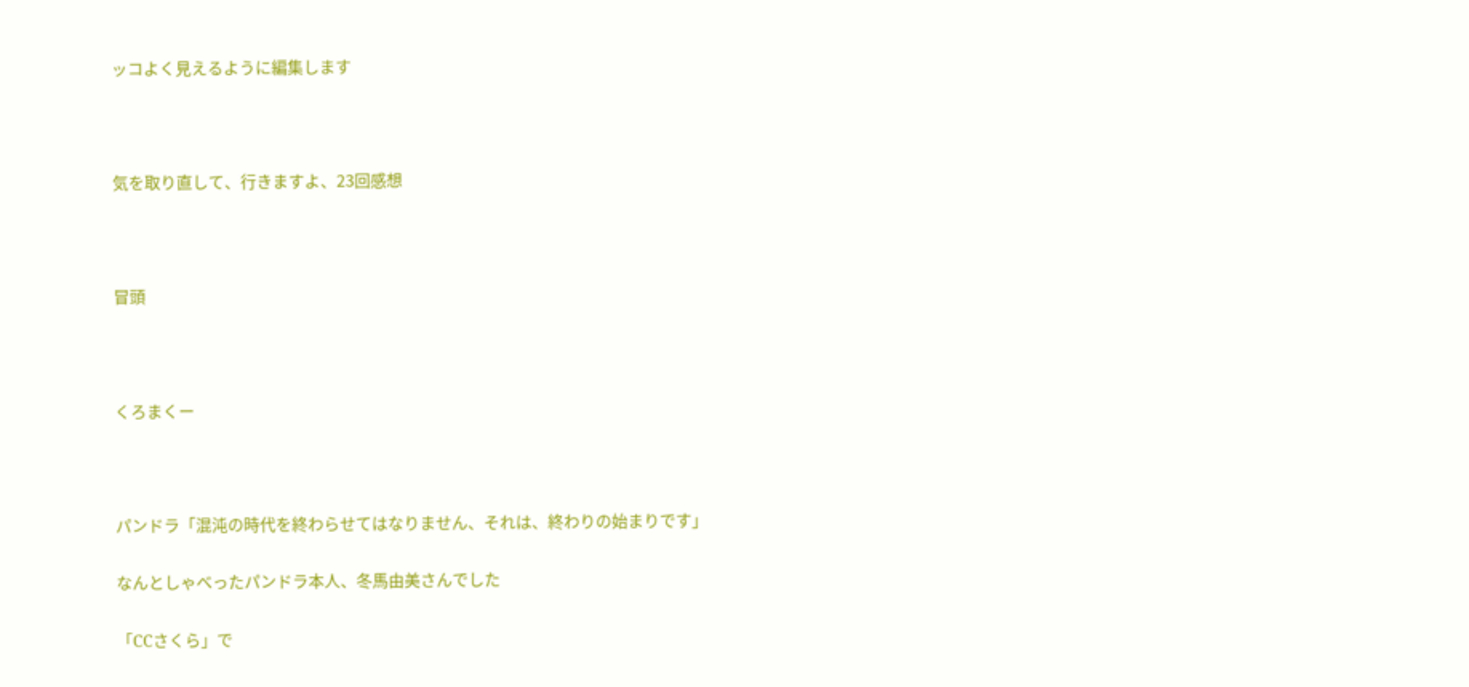ッコよく見えるように編集します



気を取り直して、行きますよ、23回感想



冒頭



くろまくー



パンドラ「混沌の時代を終わらせてはなりません、それは、終わりの始まりです」

なんとしゃべったパンドラ本人、冬馬由美さんでした

「CCさくら」で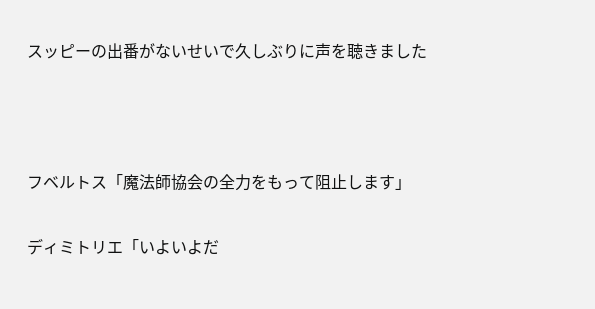スッピーの出番がないせいで久しぶりに声を聴きました



フベルトス「魔法師協会の全力をもって阻止します」

ディミトリエ「いよいよだ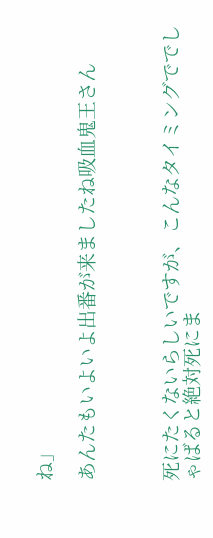ね」

あんたもいよいよ出番が来ましたね吸血鬼王さん



死にたくないらしいですが、こんなタイミングででしゃばると絶対死にま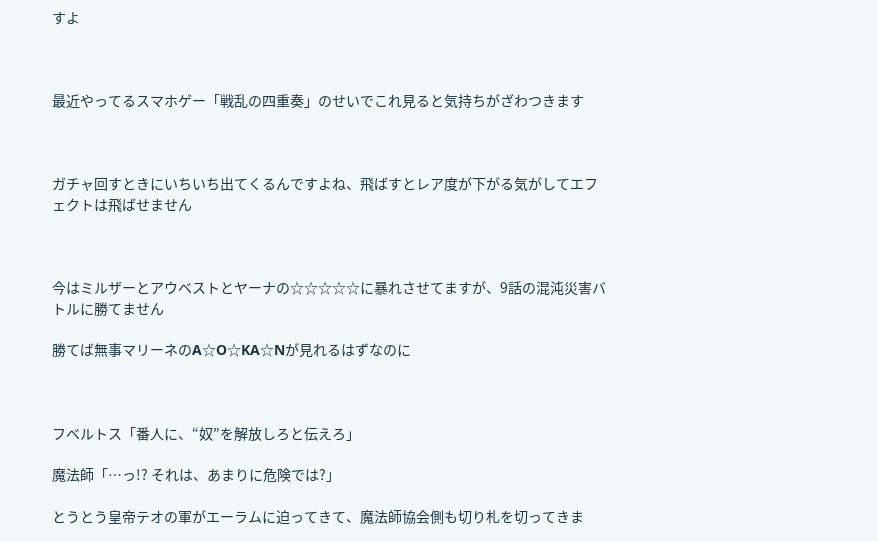すよ



最近やってるスマホゲー「戦乱の四重奏」のせいでこれ見ると気持ちがざわつきます



ガチャ回すときにいちいち出てくるんですよね、飛ばすとレア度が下がる気がしてエフェクトは飛ばせません



今はミルザーとアウベストとヤーナの☆☆☆☆☆に暴れさせてますが、9話の混沌災害バトルに勝てません

勝てば無事マリーネのA☆O☆KA☆Nが見れるはずなのに



フベルトス「番人に、“奴”を解放しろと伝えろ」

魔法師「…っ!? それは、あまりに危険では?」

とうとう皇帝テオの軍がエーラムに迫ってきて、魔法師協会側も切り札を切ってきま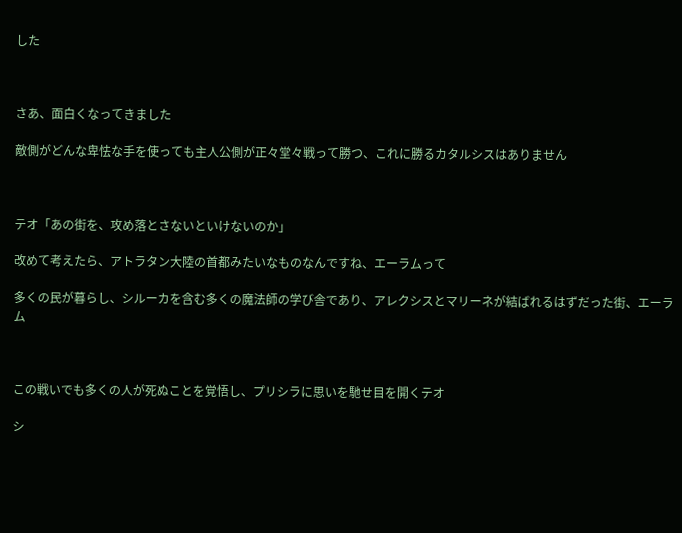した



さあ、面白くなってきました

敵側がどんな卑怯な手を使っても主人公側が正々堂々戦って勝つ、これに勝るカタルシスはありません



テオ「あの街を、攻め落とさないといけないのか」

改めて考えたら、アトラタン大陸の首都みたいなものなんですね、エーラムって

多くの民が暮らし、シルーカを含む多くの魔法師の学び舎であり、アレクシスとマリーネが結ばれるはずだった街、エーラム



この戦いでも多くの人が死ぬことを覚悟し、プリシラに思いを馳せ目を開くテオ

シ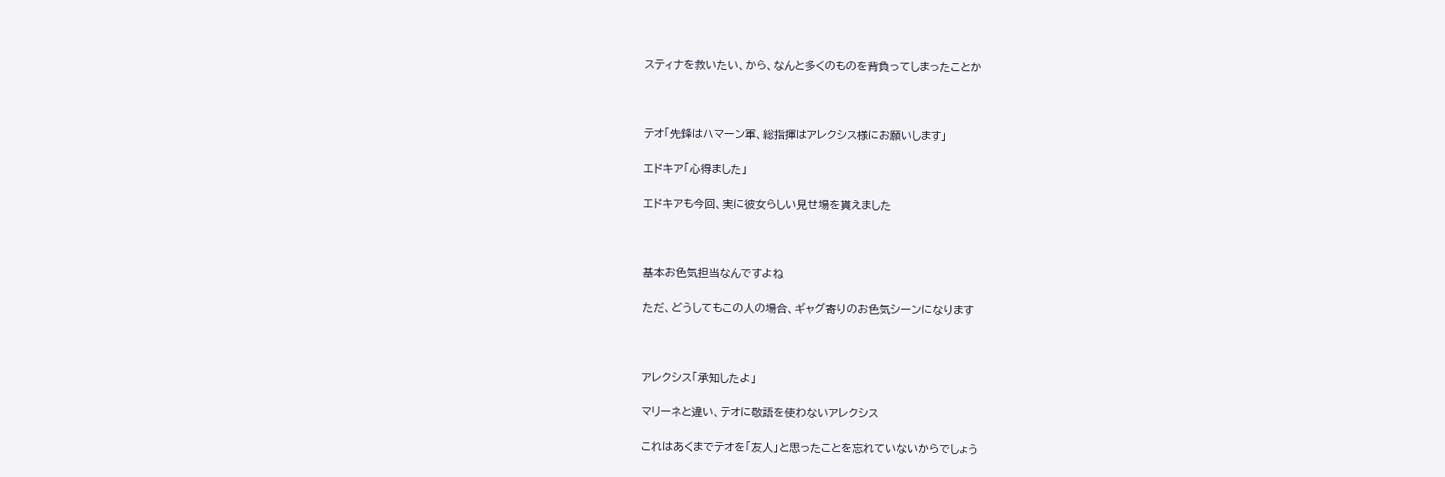スティナを救いたい、から、なんと多くのものを背負ってしまったことか



テオ「先鋒はハマーン軍、総指揮はアレクシス様にお願いします」

エドキア「心得ました」

エドキアも今回、実に彼女らしい見せ場を貰えました



基本お色気担当なんですよね

ただ、どうしてもこの人の場合、ギャグ寄りのお色気シーンになります



アレクシス「承知したよ」

マリーネと違い、テオに敬語を使わないアレクシス

これはあくまでテオを「友人」と思ったことを忘れていないからでしょう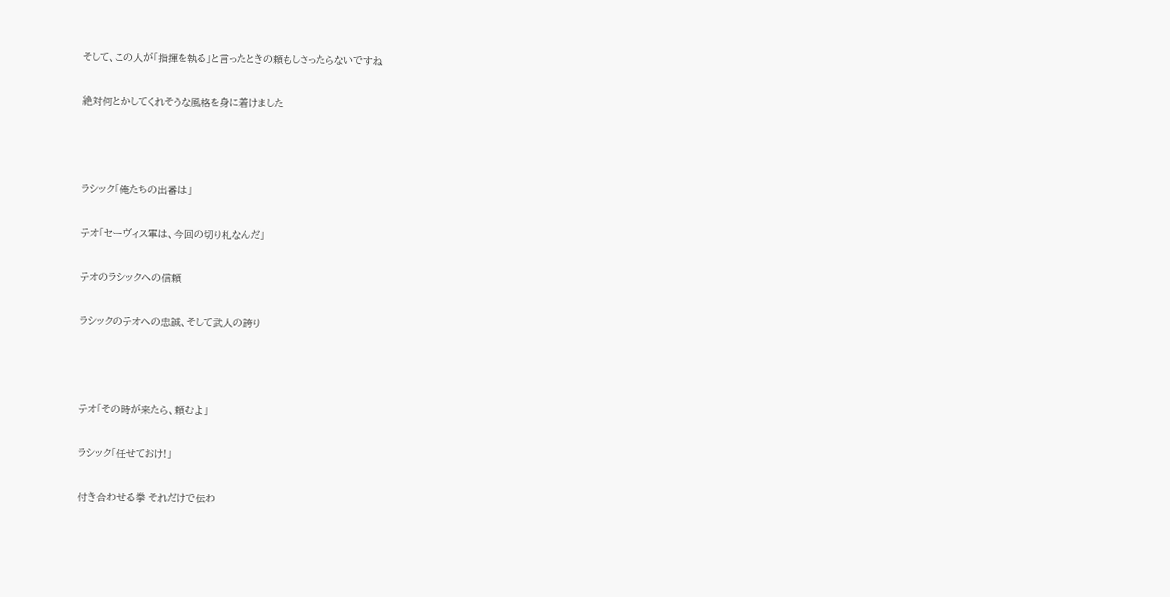そして、この人が「指揮を執る」と言ったときの頼もしさったらないですね

絶対何とかしてくれそうな風格を身に着けました



ラシック「俺たちの出番は」

テオ「セーヴィス軍は、今回の切り札なんだ」

テオのラシックへの信頼

ラシックのテオへの忠誠、そして武人の誇り



テオ「その時が来たら、頼むよ」

ラシック「任せておけ!」

付き合わせる拳 それだけで伝わ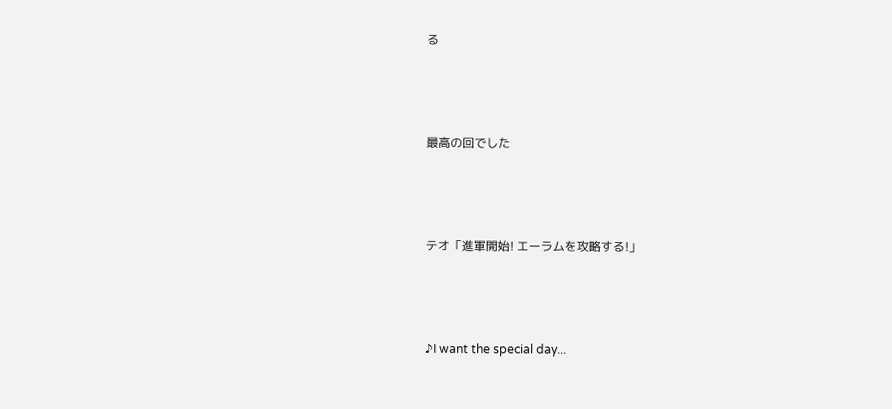る



最高の回でした



テオ「進軍開始! エーラムを攻略する!」



♪I want the special day...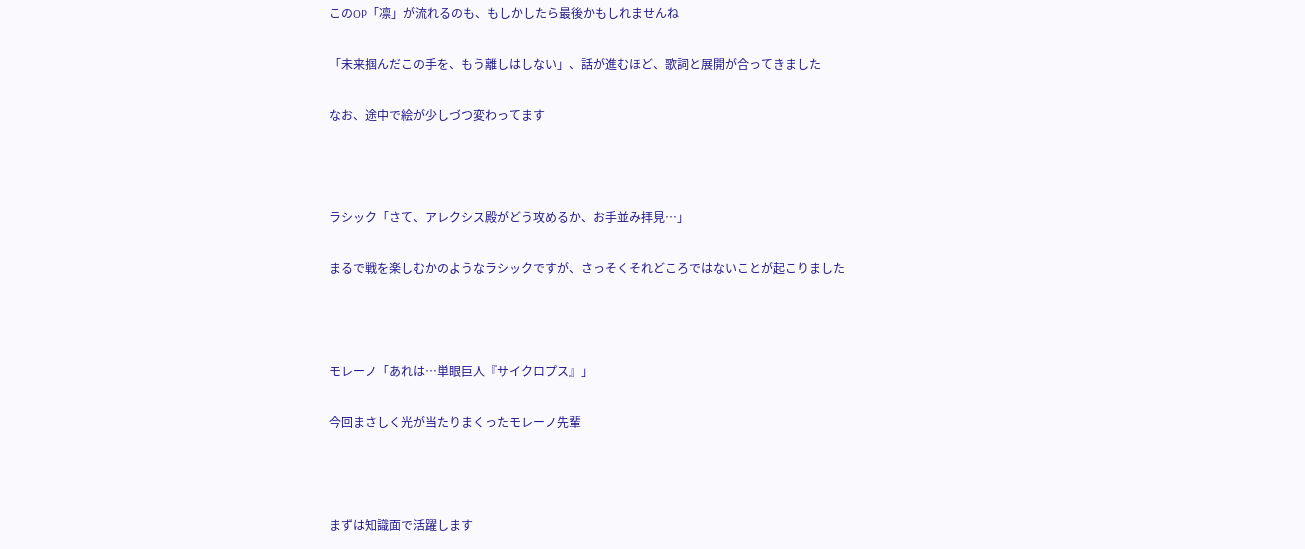このOP「凛」が流れるのも、もしかしたら最後かもしれませんね

「未来掴んだこの手を、もう離しはしない」、話が進むほど、歌詞と展開が合ってきました

なお、途中で絵が少しづつ変わってます



ラシック「さて、アレクシス殿がどう攻めるか、お手並み拝見…」

まるで戦を楽しむかのようなラシックですが、さっそくそれどころではないことが起こりました



モレーノ「あれは…単眼巨人『サイクロプス』」

今回まさしく光が当たりまくったモレーノ先輩



まずは知識面で活躍します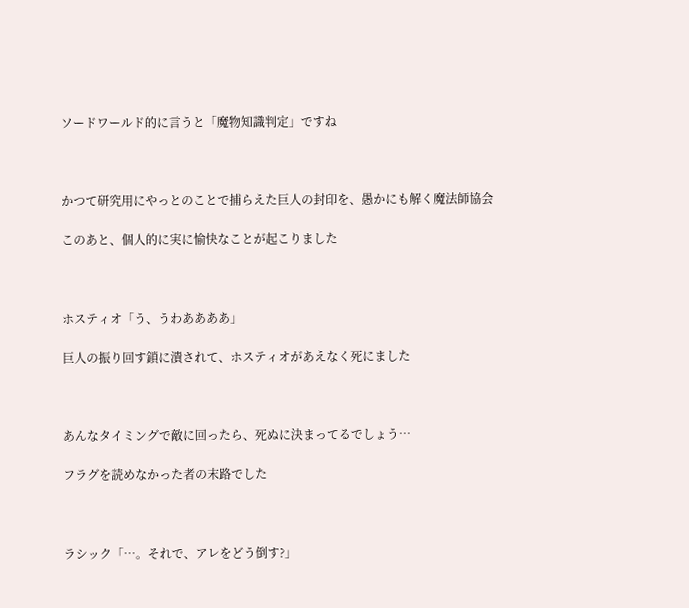ソードワールド的に言うと「魔物知識判定」ですね



かつて研究用にやっとのことで捕らえた巨人の封印を、愚かにも解く魔法師協会

このあと、個人的に実に愉快なことが起こりました



ホスティオ「う、うわああああ」

巨人の振り回す鎖に潰されて、ホスティオがあえなく死にました



あんなタイミングで敵に回ったら、死ぬに決まってるでしょう…

フラグを読めなかった者の末路でした



ラシック「…。それで、アレをどう倒す?」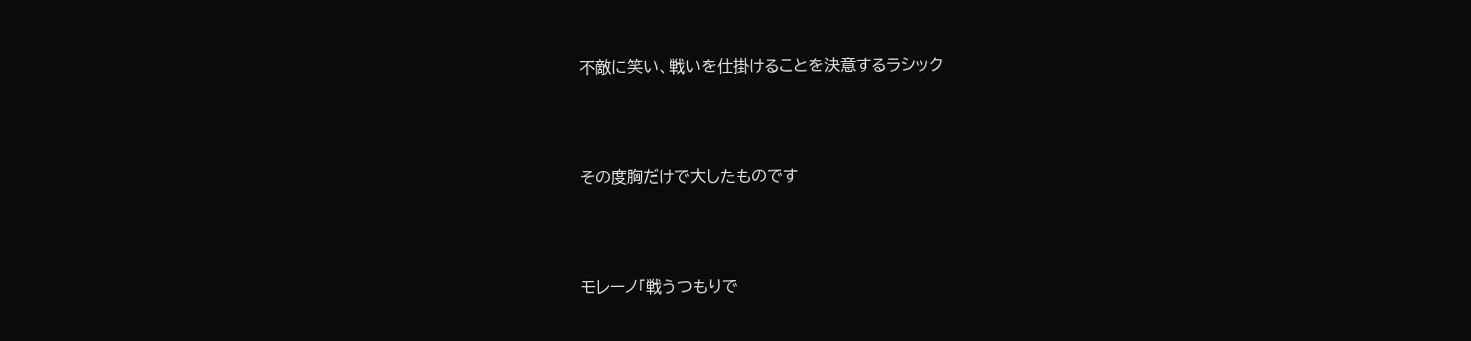不敵に笑い、戦いを仕掛けることを決意するラシック



その度胸だけで大したものです



モレーノ「戦うつもりで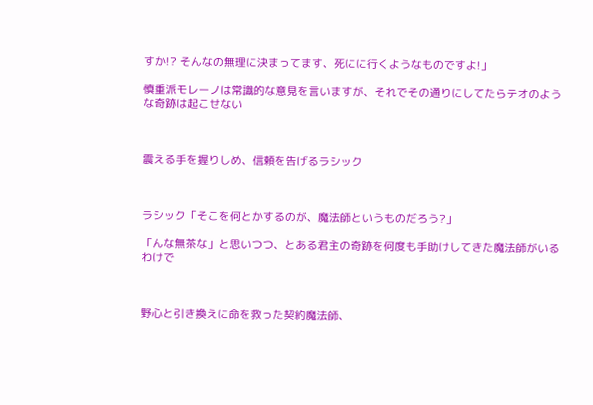すか!? そんなの無理に決まってます、死にに行くようなものですよ!」

慎重派モレーノは常識的な意見を言いますが、それでその通りにしてたらテオのような奇跡は起こせない



震える手を握りしめ、信頼を告げるラシック



ラシック「そこを何とかするのが、魔法師というものだろう?」

「んな無茶な」と思いつつ、とある君主の奇跡を何度も手助けしてきた魔法師がいるわけで



野心と引き換えに命を救った契約魔法師、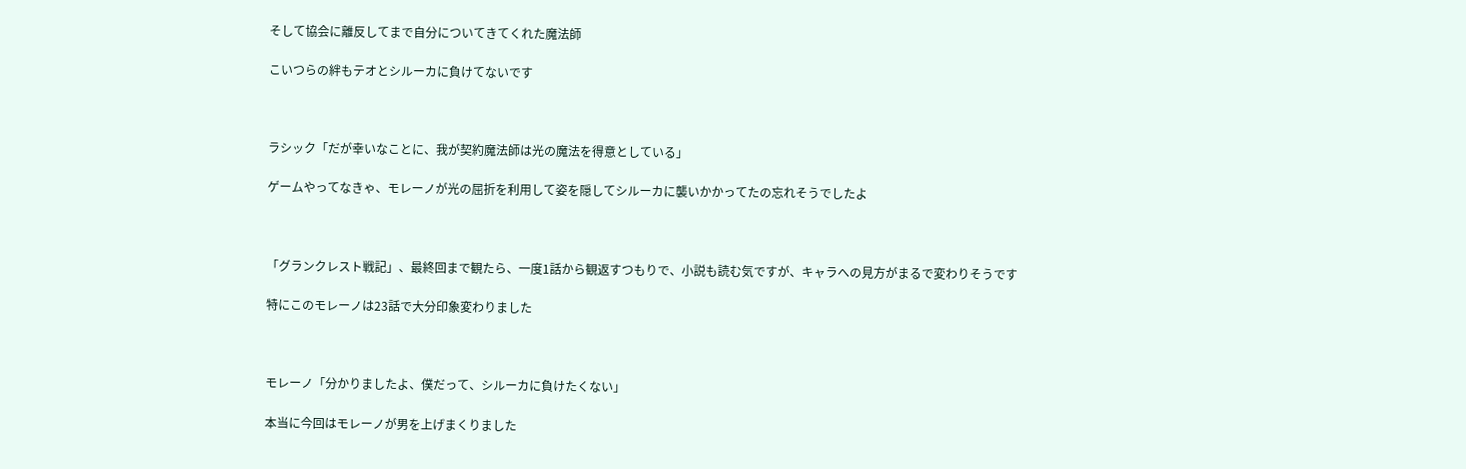そして協会に離反してまで自分についてきてくれた魔法師

こいつらの絆もテオとシルーカに負けてないです



ラシック「だが幸いなことに、我が契約魔法師は光の魔法を得意としている」

ゲームやってなきゃ、モレーノが光の屈折を利用して姿を隠してシルーカに襲いかかってたの忘れそうでしたよ



「グランクレスト戦記」、最終回まで観たら、一度1話から観返すつもりで、小説も読む気ですが、キャラへの見方がまるで変わりそうです

特にこのモレーノは23話で大分印象変わりました



モレーノ「分かりましたよ、僕だって、シルーカに負けたくない」

本当に今回はモレーノが男を上げまくりました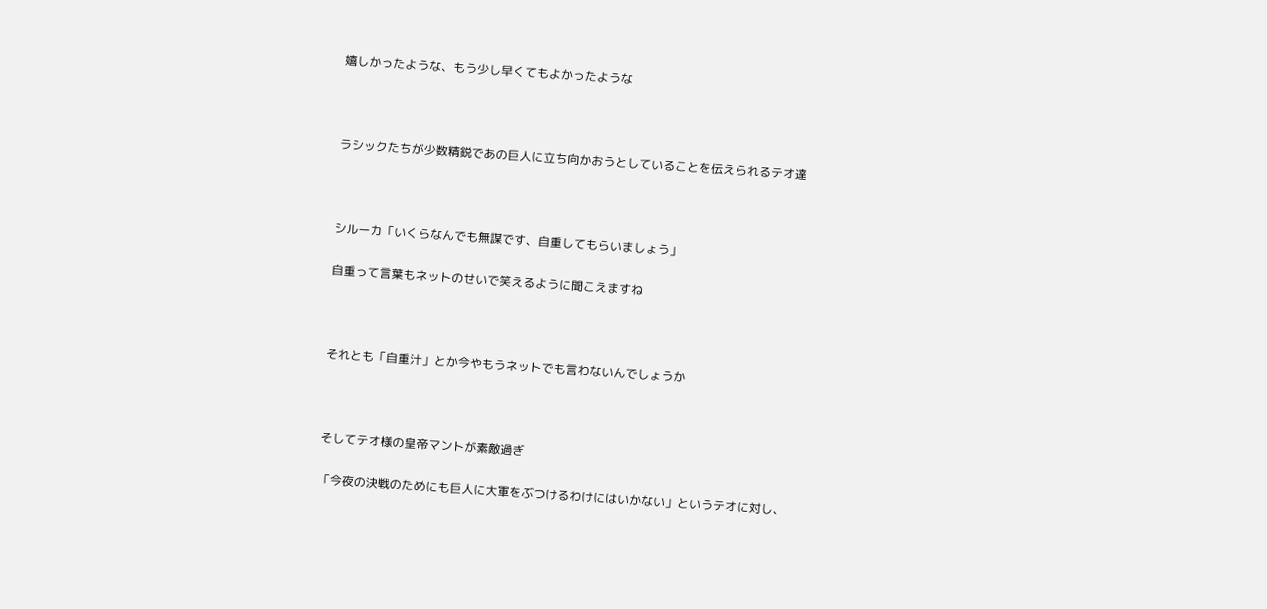嬉しかったような、もう少し早くてもよかったような



ラシックたちが少数精鋭であの巨人に立ち向かおうとしていることを伝えられるテオ達



シルーカ「いくらなんでも無謀です、自重してもらいましょう」

自重って言葉もネットのせいで笑えるように聞こえますね



それとも「自重汁」とか今やもうネットでも言わないんでしょうか



そしてテオ様の皇帝マントが素敵過ぎ

「今夜の決戦のためにも巨人に大軍をぶつけるわけにはいかない」というテオに対し、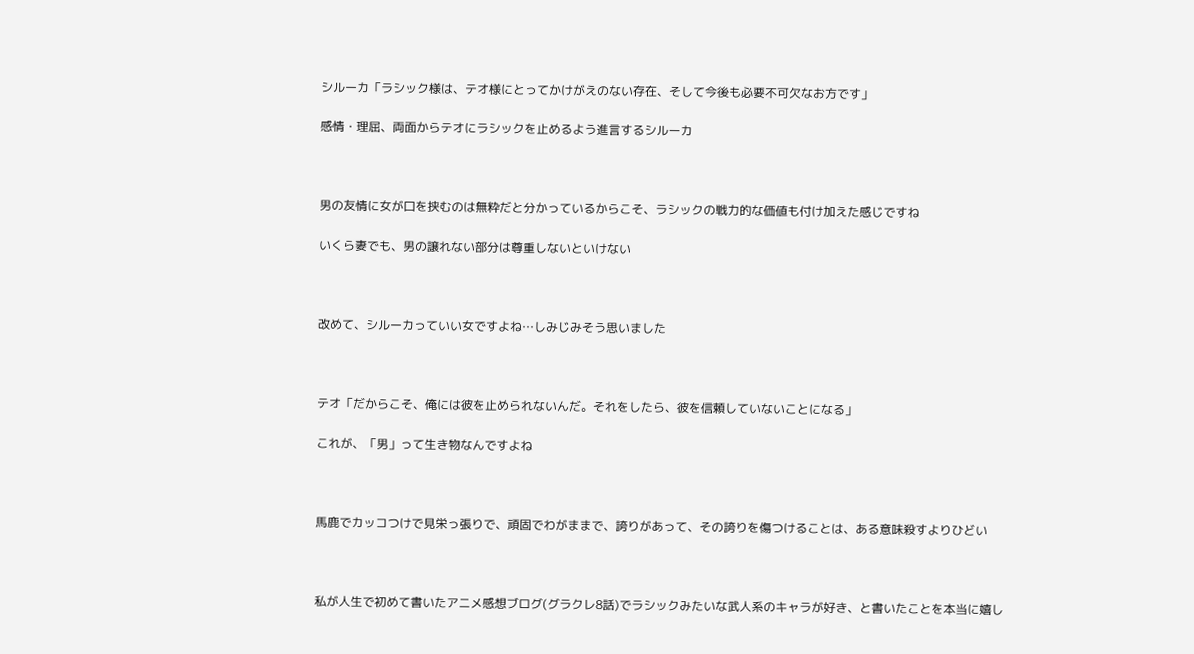シルーカ「ラシック様は、テオ様にとってかけがえのない存在、そして今後も必要不可欠なお方です」

感情・理屈、両面からテオにラシックを止めるよう進言するシルーカ



男の友情に女が口を挟むのは無粋だと分かっているからこそ、ラシックの戦力的な価値も付け加えた感じですね

いくら妻でも、男の譲れない部分は尊重しないといけない



改めて、シルーカっていい女ですよね…しみじみそう思いました



テオ「だからこそ、俺には彼を止められないんだ。それをしたら、彼を信頼していないことになる」

これが、「男」って生き物なんですよね



馬鹿でカッコつけで見栄っ張りで、頑固でわがままで、誇りがあって、その誇りを傷つけることは、ある意味殺すよりひどい



私が人生で初めて書いたアニメ感想ブログ(グラクレ8話)でラシックみたいな武人系のキャラが好き、と書いたことを本当に嬉し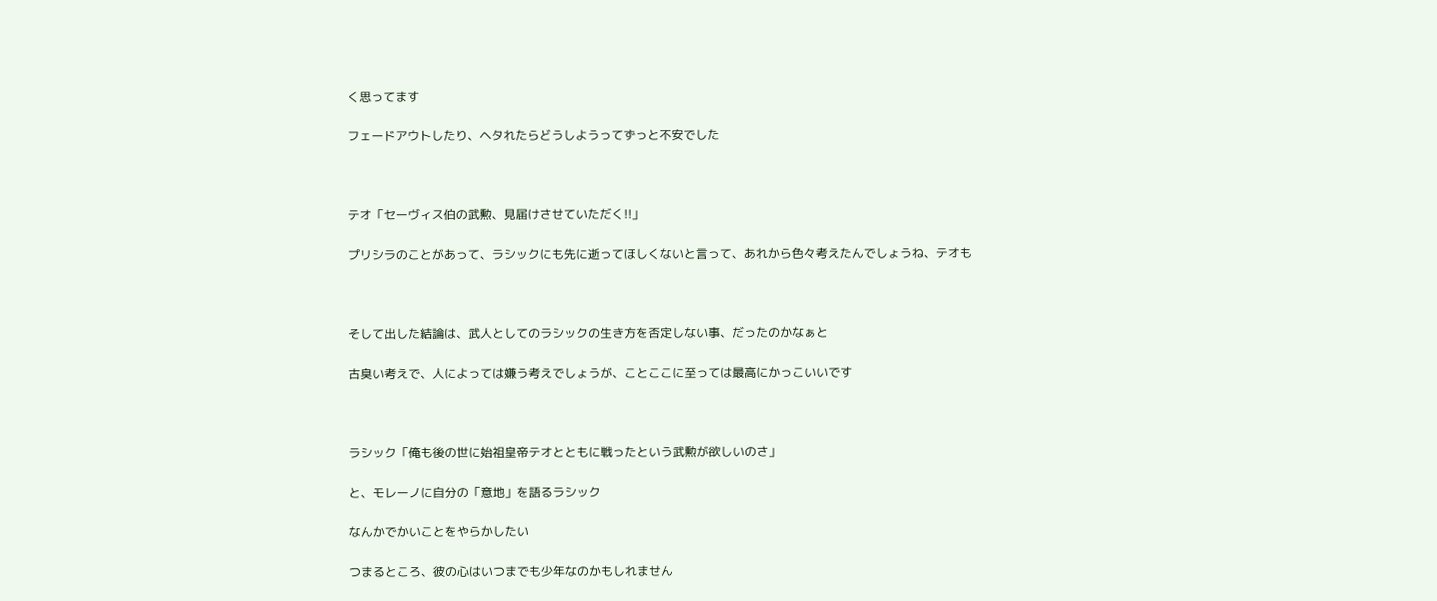く思ってます

フェードアウトしたり、ヘタれたらどうしようってずっと不安でした



テオ「セーヴィス伯の武勲、見届けさせていただく!!」

プリシラのことがあって、ラシックにも先に逝ってほしくないと言って、あれから色々考えたんでしょうね、テオも



そして出した結論は、武人としてのラシックの生き方を否定しない事、だったのかなぁと

古臭い考えで、人によっては嫌う考えでしょうが、ことここに至っては最高にかっこいいです



ラシック「俺も後の世に始祖皇帝テオとともに戦ったという武勲が欲しいのさ」

と、モレーノに自分の「意地」を語るラシック

なんかでかいことをやらかしたい

つまるところ、彼の心はいつまでも少年なのかもしれません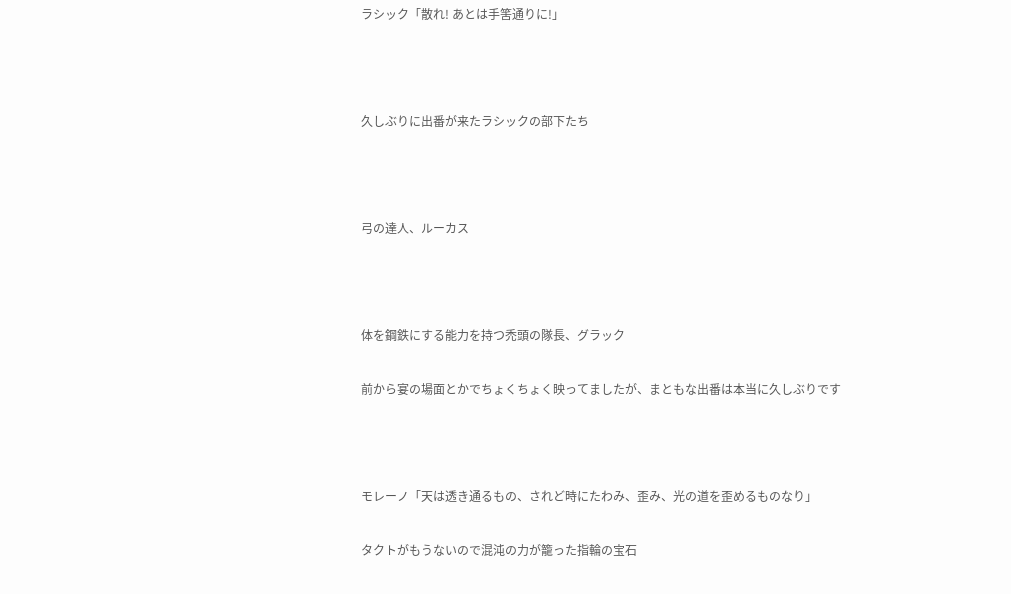ラシック「散れ! あとは手筈通りに!」



久しぶりに出番が来たラシックの部下たち



弓の達人、ルーカス



体を鋼鉄にする能力を持つ禿頭の隊長、グラック

前から宴の場面とかでちょくちょく映ってましたが、まともな出番は本当に久しぶりです



モレーノ「天は透き通るもの、されど時にたわみ、歪み、光の道を歪めるものなり」

タクトがもうないので混沌の力が籠った指輪の宝石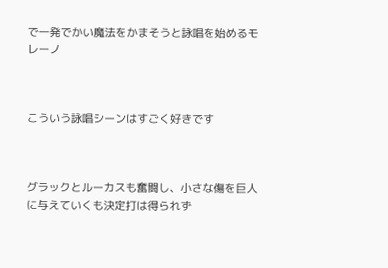で一発でかい魔法をかまそうと詠唱を始めるモレーノ



こういう詠唱シーンはすごく好きです



グラックとルーカスも奮闘し、小さな傷を巨人に与えていくも決定打は得られず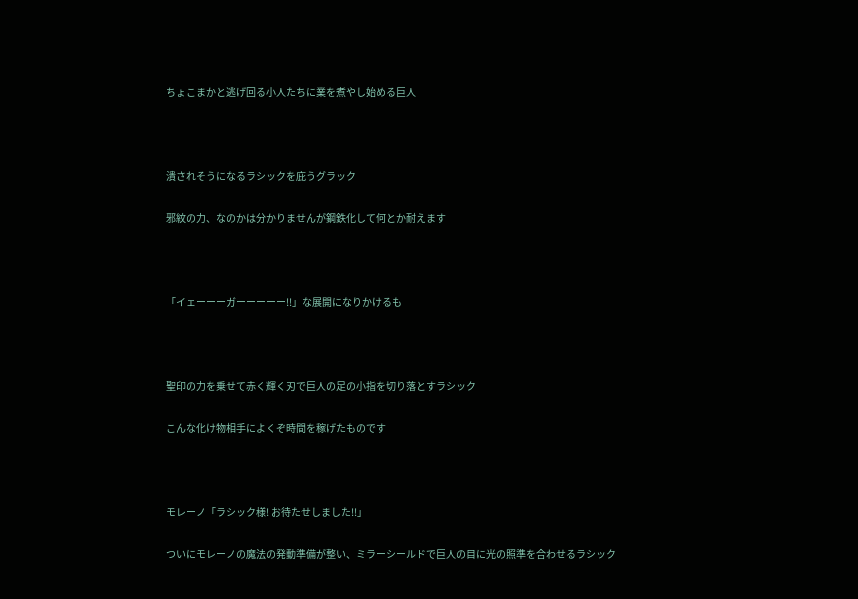ちょこまかと逃げ回る小人たちに業を煮やし始める巨人



潰されそうになるラシックを庇うグラック

邪紋の力、なのかは分かりませんが鋼鉄化して何とか耐えます



「イェーーーガーーーーー!!」な展開になりかけるも



聖印の力を乗せて赤く輝く刃で巨人の足の小指を切り落とすラシック

こんな化け物相手によくぞ時間を稼げたものです



モレーノ「ラシック様! お待たせしました!!」

ついにモレーノの魔法の発動準備が整い、ミラーシールドで巨人の目に光の照準を合わせるラシック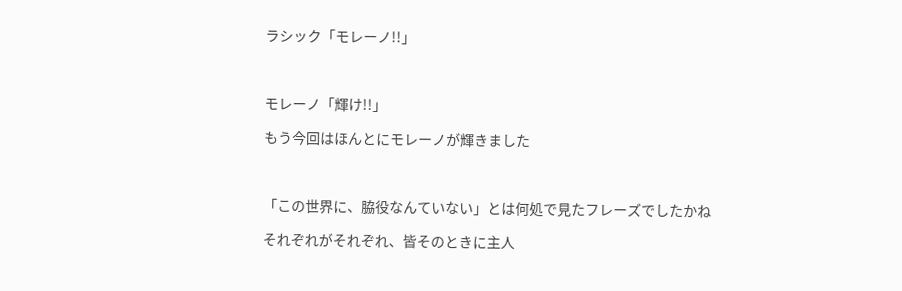ラシック「モレーノ!!」



モレーノ「輝け!!」

もう今回はほんとにモレーノが輝きました



「この世界に、脇役なんていない」とは何処で見たフレーズでしたかね

それぞれがそれぞれ、皆そのときに主人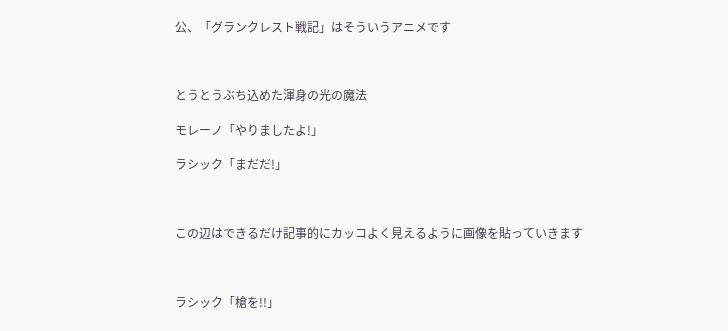公、「グランクレスト戦記」はそういうアニメです



とうとうぶち込めた渾身の光の魔法

モレーノ「やりましたよ!」

ラシック「まだだ!」



この辺はできるだけ記事的にカッコよく見えるように画像を貼っていきます



ラシック「槍を!!」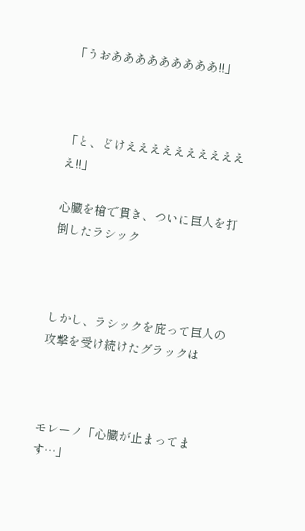「うおあああああああああ!!」



「と、どけえええええええええええ!!」

心臓を槍で貫き、ついに巨人を打倒したラシック



しかし、ラシックを庇って巨人の攻撃を受け続けたグラックは



モレーノ「心臓が止まってます…」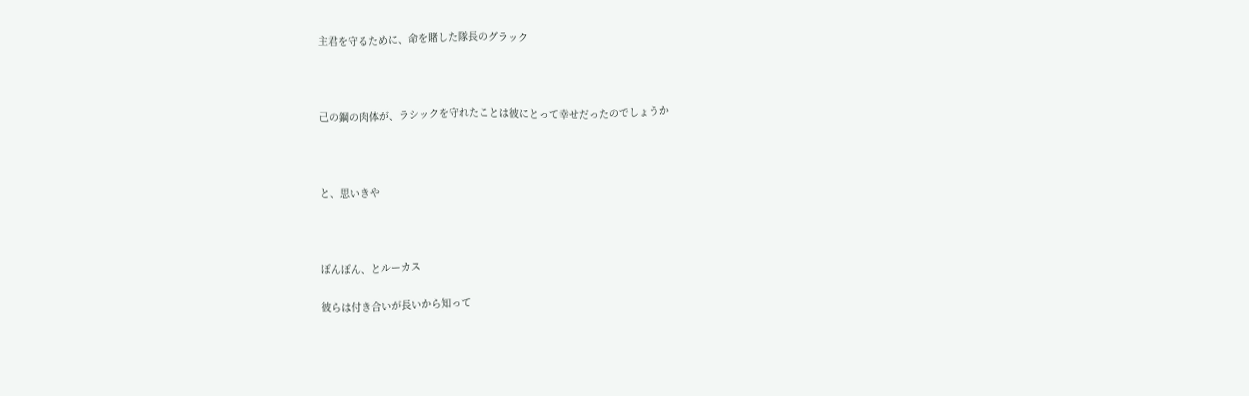主君を守るために、命を賭した隊長のグラック



己の鋼の肉体が、ラシックを守れたことは彼にとって幸せだったのでしょうか



と、思いきや



ぽんぽん、とルーカス

彼らは付き合いが長いから知って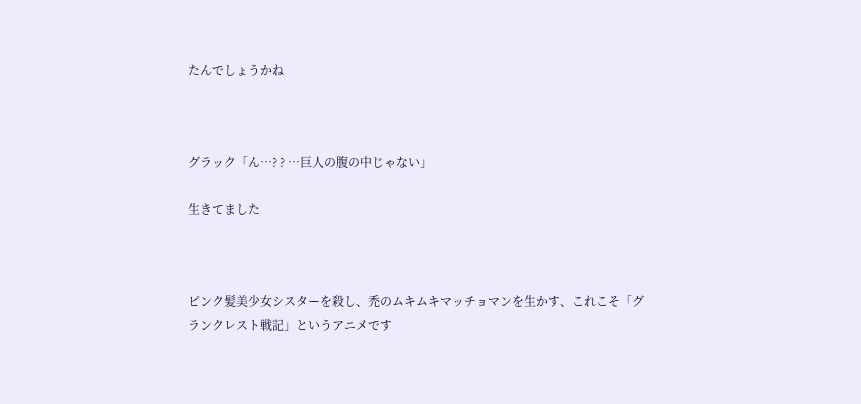たんでしょうかね



グラック「ん…? ? …巨人の腹の中じゃない」

生きてました



ピンク髪美少女シスターを殺し、禿のムキムキマッチョマンを生かす、これこそ「グランクレスト戦記」というアニメです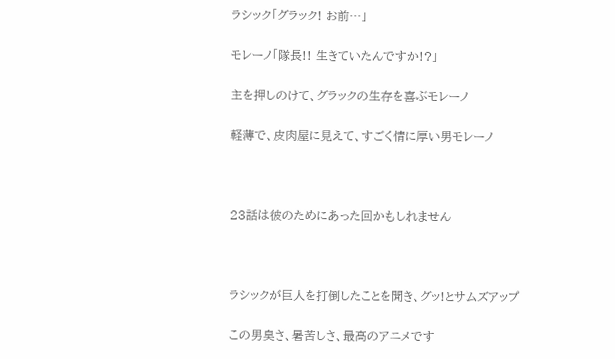ラシック「グラック! お前…」

モレーノ「隊長!! 生きていたんですか!?」

主を押しのけて、グラックの生存を喜ぶモレーノ

軽薄で、皮肉屋に見えて、すごく情に厚い男モレーノ



23話は彼のためにあった回かもしれません



ラシックが巨人を打倒したことを聞き、グッ!とサムズアップ

この男臭さ、暑苦しさ、最高のアニメです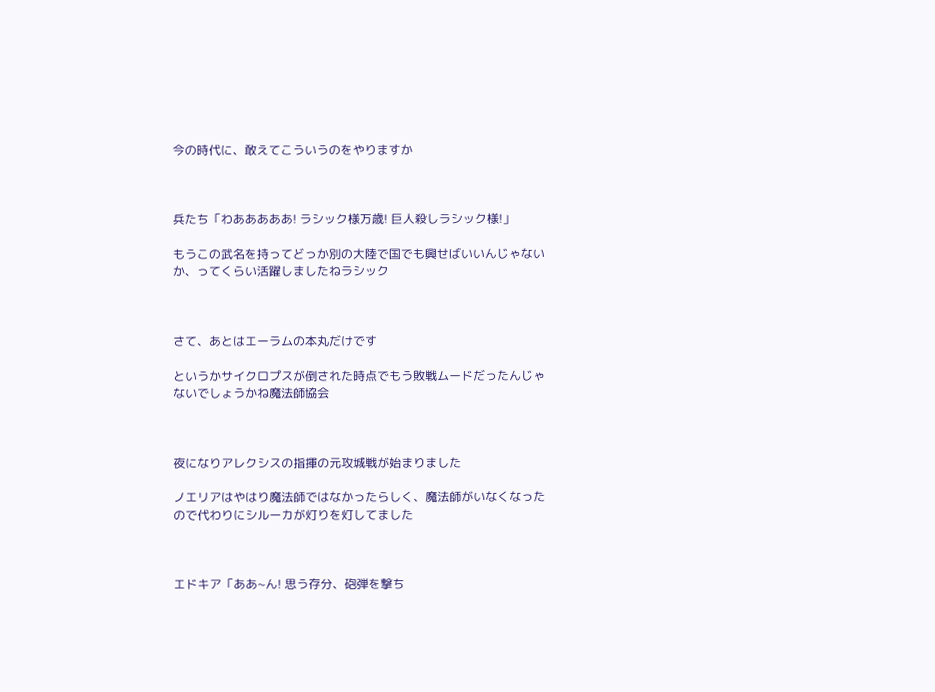今の時代に、敢えてこういうのをやりますか



兵たち「わあああああ! ラシック様万歳! 巨人殺しラシック様!」

もうこの武名を持ってどっか別の大陸で国でも興せばいいんじゃないか、ってくらい活躍しましたねラシック



さて、あとはエーラムの本丸だけです

というかサイクロプスが倒された時点でもう敗戦ムードだったんじゃないでしょうかね魔法師協会



夜になりアレクシスの指揮の元攻城戦が始まりました

ノエリアはやはり魔法師ではなかったらしく、魔法師がいなくなったので代わりにシルーカが灯りを灯してました



エドキア「ああ~ん! 思う存分、砲弾を撃ち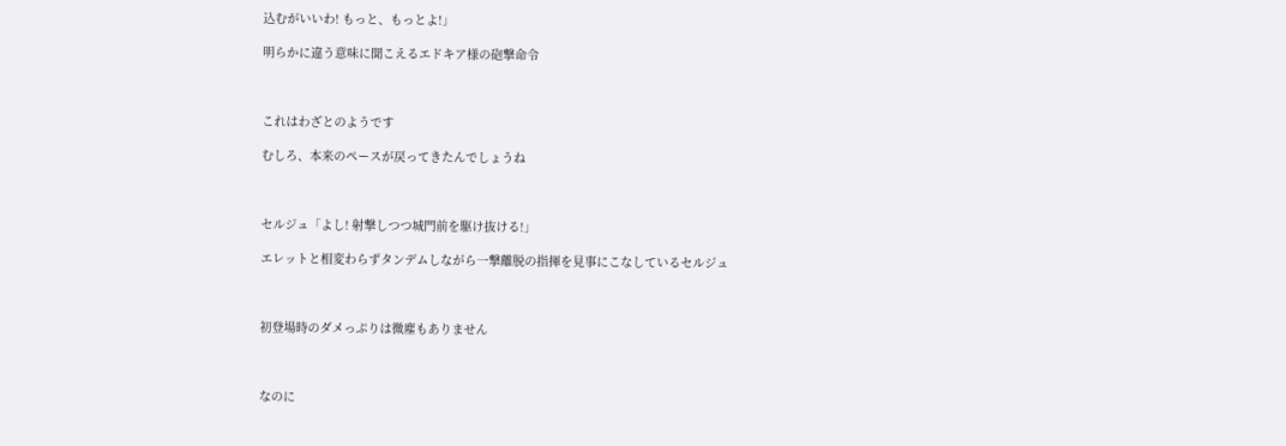込むがいいわ! もっと、もっとよ!」

明らかに違う意味に聞こえるエドキア様の砲撃命令



これはわざとのようです

むしろ、本来のペースが戻ってきたんでしょうね



セルジュ「よし! 射撃しつつ城門前を駆け抜ける!」

エレットと相変わらずタンデムしながら一撃離脱の指揮を見事にこなしているセルジュ



初登場時のダメっぷりは微塵もありません



なのに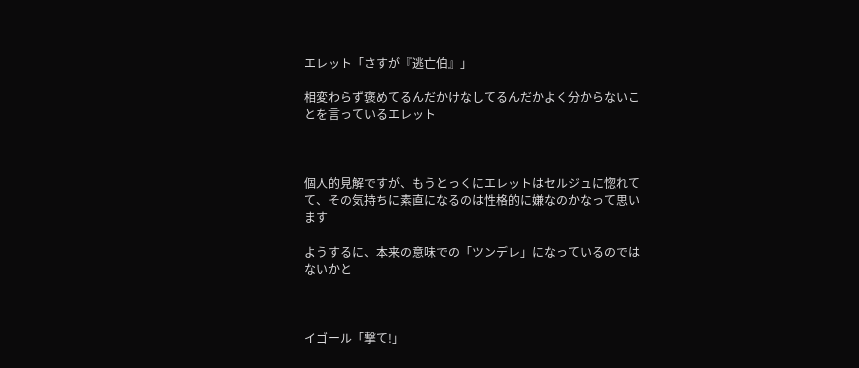エレット「さすが『逃亡伯』」

相変わらず褒めてるんだかけなしてるんだかよく分からないことを言っているエレット



個人的見解ですが、もうとっくにエレットはセルジュに惚れてて、その気持ちに素直になるのは性格的に嫌なのかなって思います

ようするに、本来の意味での「ツンデレ」になっているのではないかと



イゴール「撃て!」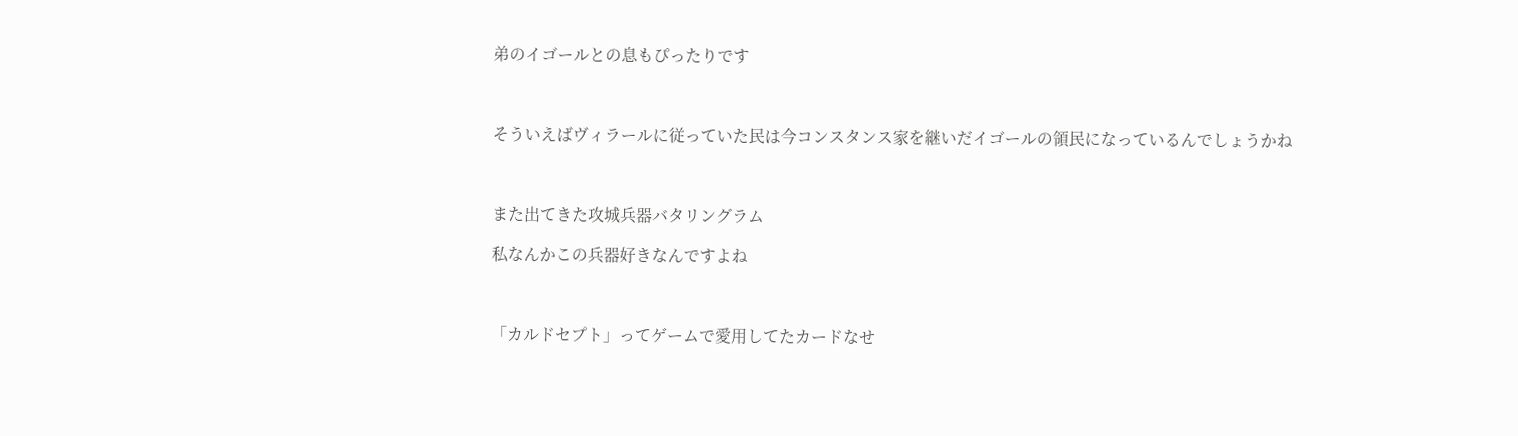弟のイゴールとの息もぴったりです



そういえばヴィラールに従っていた民は今コンスタンス家を継いだイゴールの領民になっているんでしょうかね



また出てきた攻城兵器バタリングラム

私なんかこの兵器好きなんですよね



「カルドセプト」ってゲームで愛用してたカードなせ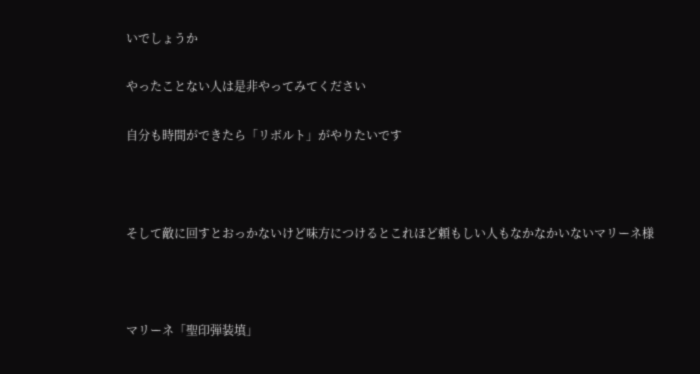いでしょうか

やったことない人は是非やってみてください

自分も時間ができたら「リボルト」がやりたいです



そして敵に回すとおっかないけど味方につけるとこれほど頼もしい人もなかなかいないマリーネ様



マリーネ「聖印弾装填」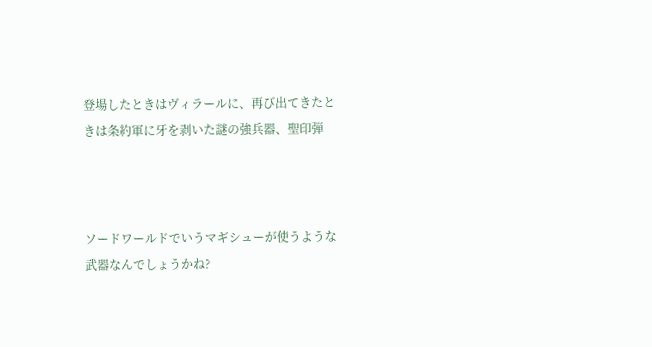登場したときはヴィラールに、再び出てきたときは条約軍に牙を剥いた謎の強兵器、聖印弾



ソードワールドでいうマギシューが使うような武器なんでしょうかね?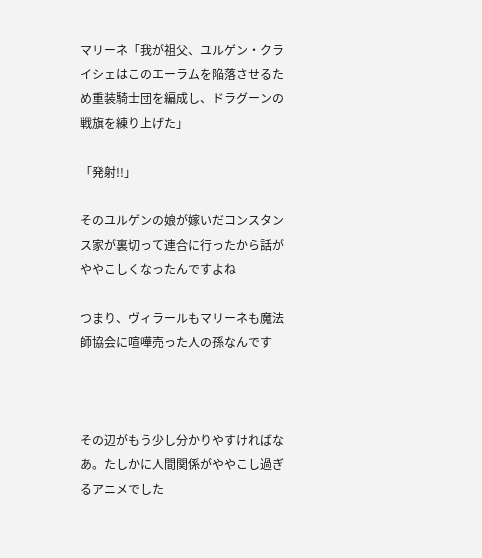マリーネ「我が祖父、ユルゲン・クライシェはこのエーラムを陥落させるため重装騎士団を編成し、ドラグーンの戦旗を練り上げた」

「発射!!」

そのユルゲンの娘が嫁いだコンスタンス家が裏切って連合に行ったから話がややこしくなったんですよね

つまり、ヴィラールもマリーネも魔法師協会に喧嘩売った人の孫なんです



その辺がもう少し分かりやすければなあ。たしかに人間関係がややこし過ぎるアニメでした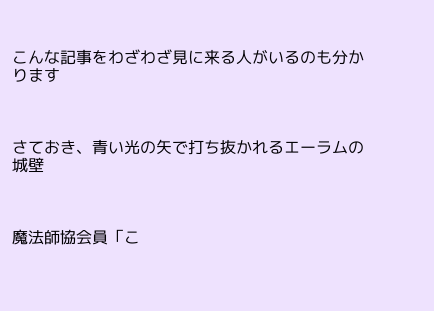こんな記事をわざわざ見に来る人がいるのも分かります



さておき、青い光の矢で打ち抜かれるエーラムの城壁



魔法師協会員「こ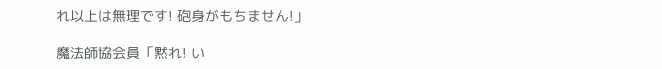れ以上は無理です! 砲身がもちません!」

魔法師協会員「黙れ! い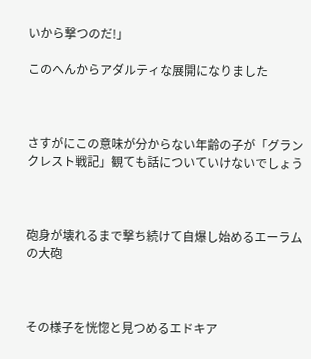いから撃つのだ!」

このへんからアダルティな展開になりました



さすがにこの意味が分からない年齢の子が「グランクレスト戦記」観ても話についていけないでしょう



砲身が壊れるまで撃ち続けて自爆し始めるエーラムの大砲



その様子を恍惚と見つめるエドキア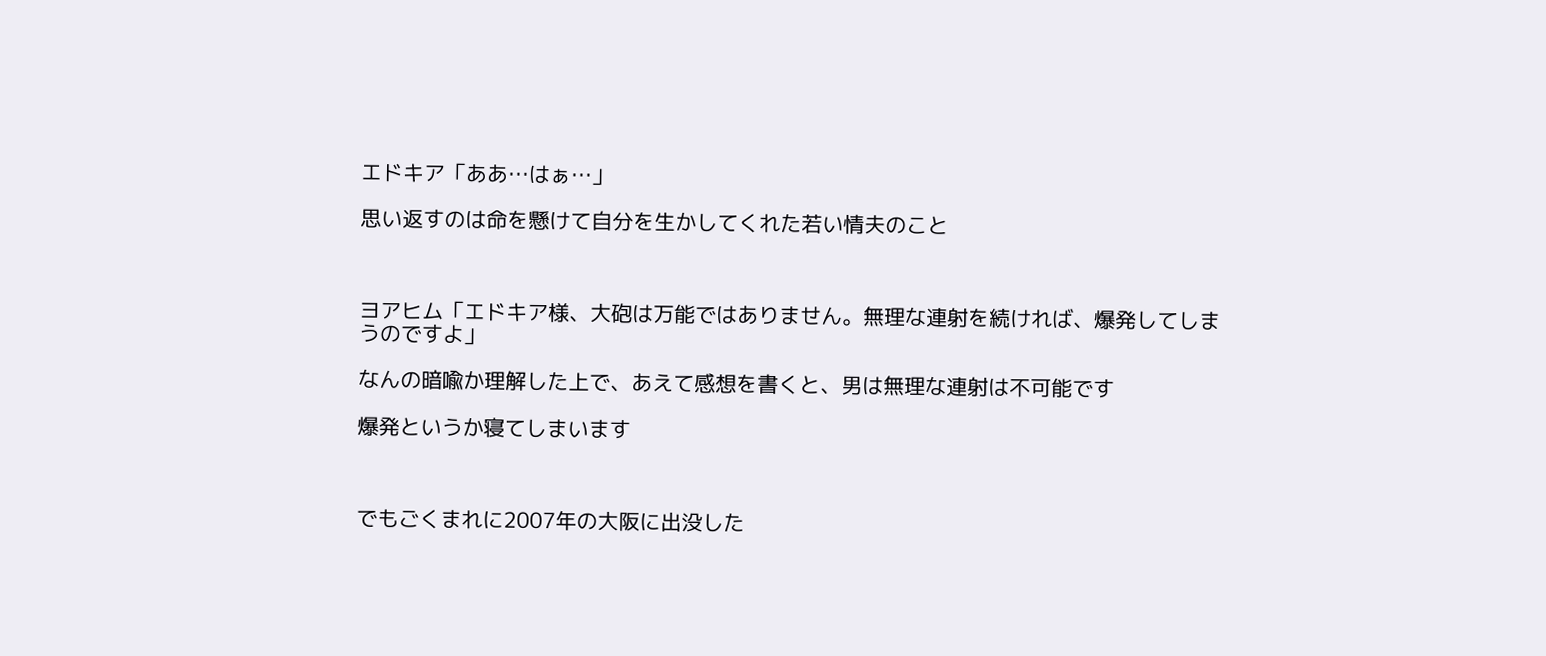エドキア「ああ…はぁ…」

思い返すのは命を懸けて自分を生かしてくれた若い情夫のこと



ヨアヒム「エドキア様、大砲は万能ではありません。無理な連射を続ければ、爆発してしまうのですよ」

なんの暗喩か理解した上で、あえて感想を書くと、男は無理な連射は不可能です

爆発というか寝てしまいます



でもごくまれに2007年の大阪に出没した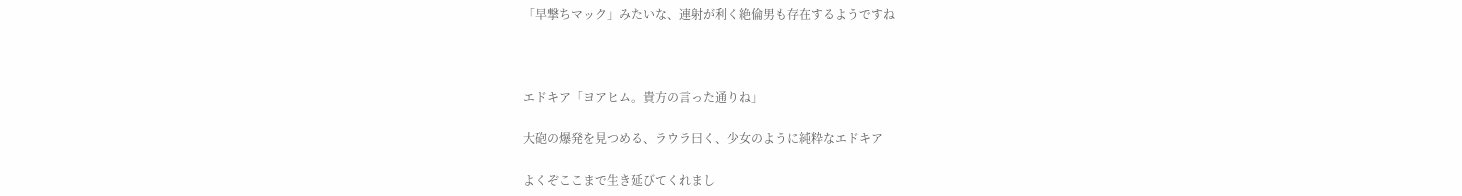「早撃ちマック」みたいな、連射が利く絶倫男も存在するようですね



エドキア「ヨアヒム。貴方の言った通りね」

大砲の爆発を見つめる、ラウラ曰く、少女のように純粋なエドキア

よくぞここまで生き延びてくれまし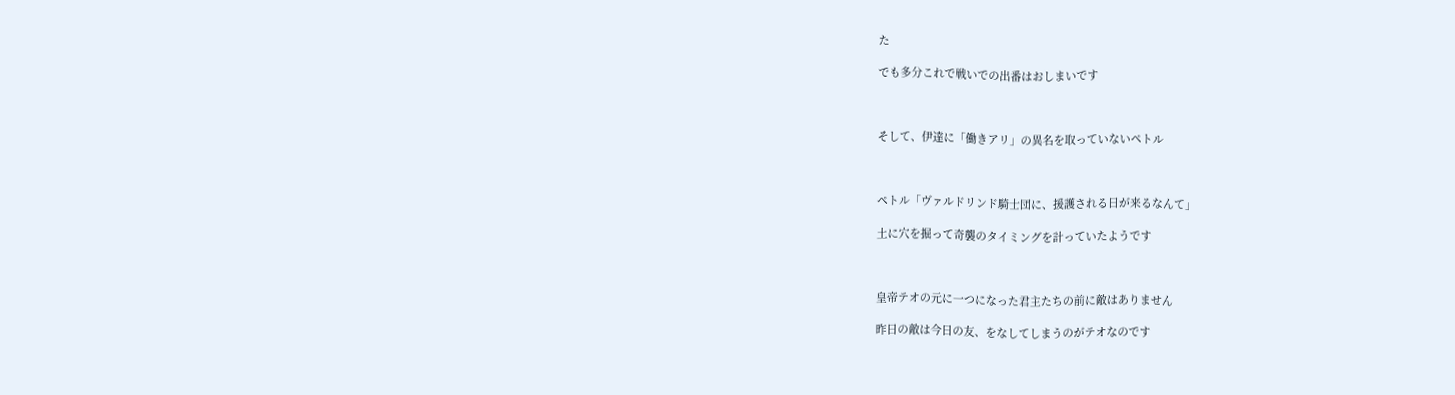た

でも多分これで戦いでの出番はおしまいです



そして、伊達に「働きアリ」の異名を取っていないペトル



ペトル「ヴァルドリンド騎士団に、援護される日が来るなんて」

土に穴を掘って奇襲のタイミングを計っていたようです



皇帝テオの元に一つになった君主たちの前に敵はありません

昨日の敵は今日の友、をなしてしまうのがテオなのです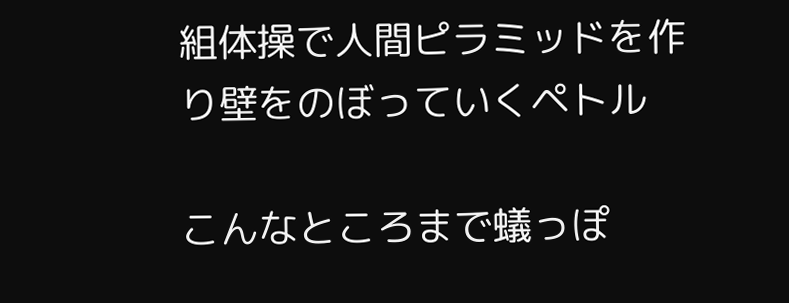組体操で人間ピラミッドを作り壁をのぼっていくペトル

こんなところまで蟻っぽ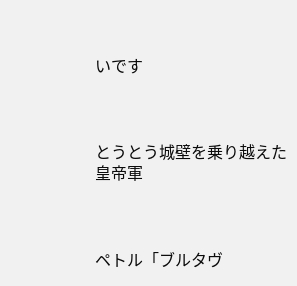いです



とうとう城壁を乗り越えた皇帝軍



ペトル「ブルタヴ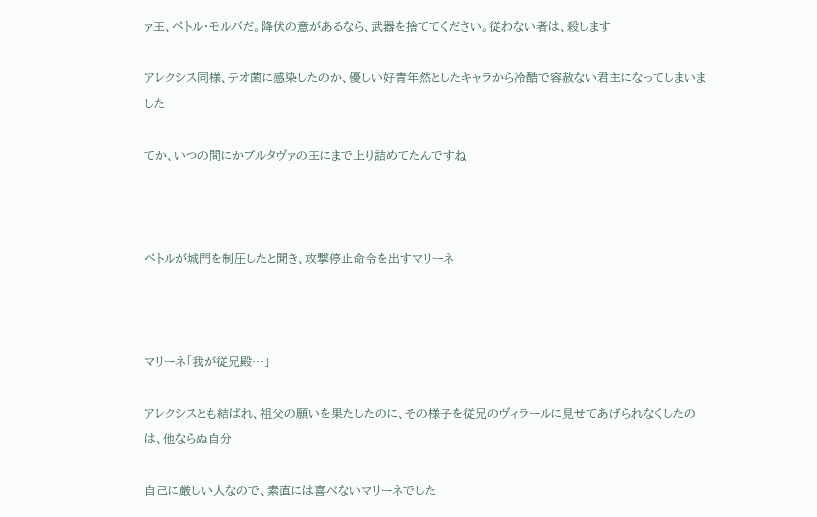ァ王、ペトル・モルバだ。降伏の意があるなら、武器を捨ててください。従わない者は、殺します

アレクシス同様、テオ菌に感染したのか、優しい好青年然としたキャラから冷酷で容赦ない君主になってしまいました

てか、いつの間にかブルタヴァの王にまで上り詰めてたんですね



ペトルが城門を制圧したと聞き、攻撃停止命令を出すマリーネ



マリーネ「我が従兄殿…」

アレクシスとも結ばれ、祖父の願いを果たしたのに、その様子を従兄のヴィラールに見せてあげられなくしたのは、他ならぬ自分

自己に厳しい人なので、素直には喜べないマリーネでした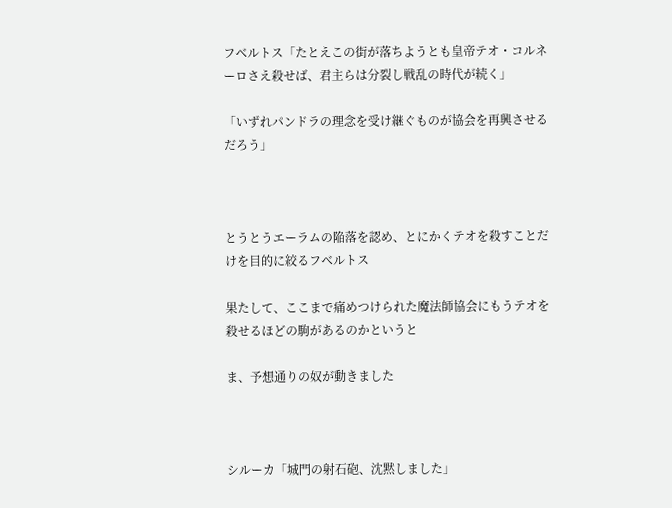フベルトス「たとえこの街が落ちようとも皇帝テオ・コルネーロさえ殺せば、君主らは分裂し戦乱の時代が続く」

「いずれパンドラの理念を受け継ぐものが協会を再興させるだろう」



とうとうエーラムの陥落を認め、とにかくテオを殺すことだけを目的に絞るフベルトス

果たして、ここまで痛めつけられた魔法師協会にもうテオを殺せるほどの駒があるのかというと

ま、予想通りの奴が動きました



シルーカ「城門の射石砲、沈黙しました」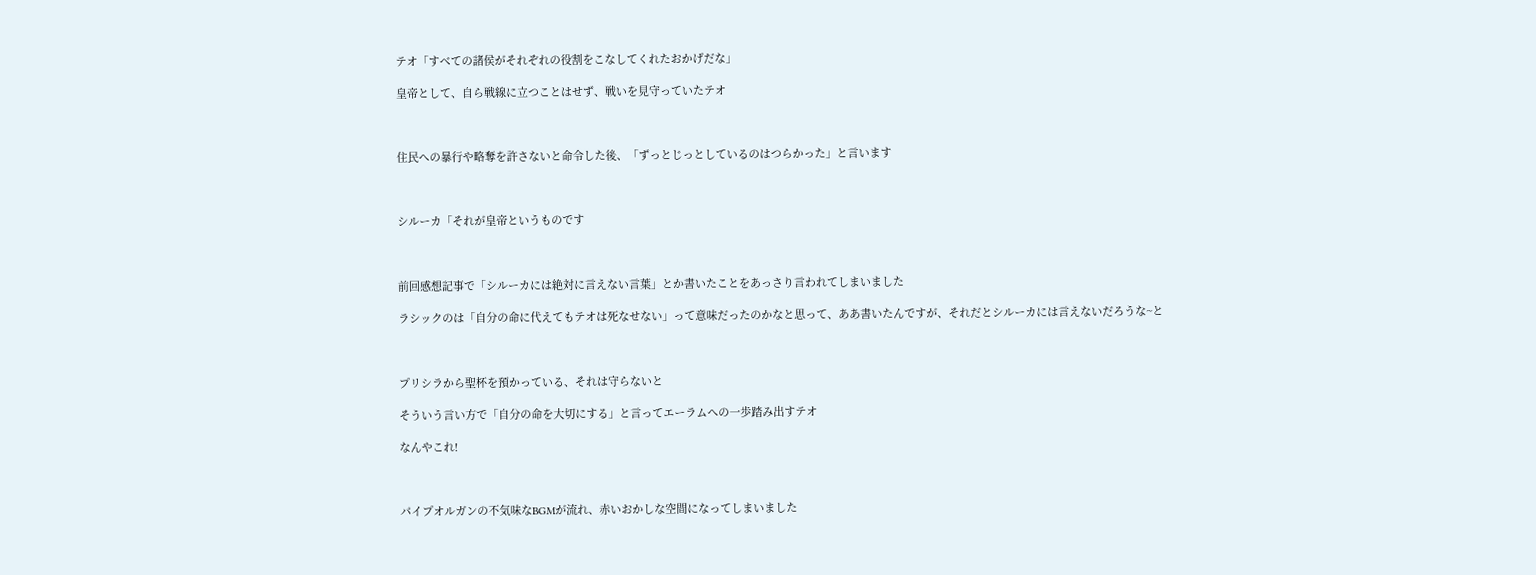テオ「すべての諸侯がそれぞれの役割をこなしてくれたおかげだな」

皇帝として、自ら戦線に立つことはせず、戦いを見守っていたテオ



住民への暴行や略奪を許さないと命令した後、「ずっとじっとしているのはつらかった」と言います



シルーカ「それが皇帝というものです



前回感想記事で「シルーカには絶対に言えない言葉」とか書いたことをあっさり言われてしまいました

ラシックのは「自分の命に代えてもテオは死なせない」って意味だったのかなと思って、ああ書いたんですが、それだとシルーカには言えないだろうな~と



プリシラから聖杯を預かっている、それは守らないと

そういう言い方で「自分の命を大切にする」と言ってエーラムへの一歩踏み出すテオ

なんやこれ!



パイプオルガンの不気味なBGMが流れ、赤いおかしな空間になってしまいました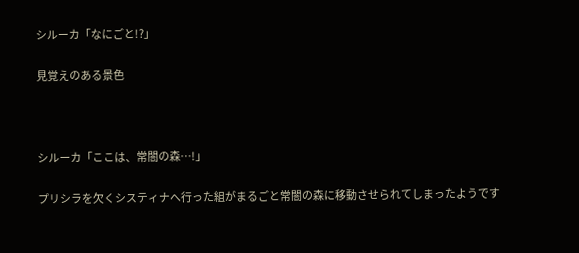シルーカ「なにごと!?」

見覚えのある景色



シルーカ「ここは、常闇の森…!」

プリシラを欠くシスティナへ行った組がまるごと常闇の森に移動させられてしまったようです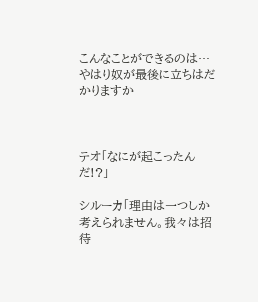こんなことができるのは… やはり奴が最後に立ちはだかりますか



テオ「なにが起こったんだ!?」

シルーカ「理由は一つしか考えられません。我々は招待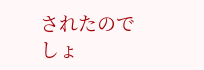されたのでしょ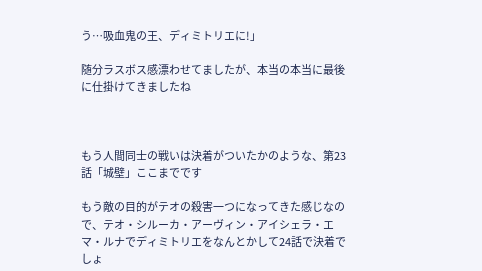う…吸血鬼の王、ディミトリエに!」

随分ラスボス感漂わせてましたが、本当の本当に最後に仕掛けてきましたね



もう人間同士の戦いは決着がついたかのような、第23話「城壁」ここまでです

もう敵の目的がテオの殺害一つになってきた感じなので、テオ・シルーカ・アーヴィン・アイシェラ・エマ・ルナでディミトリエをなんとかして24話で決着でしょ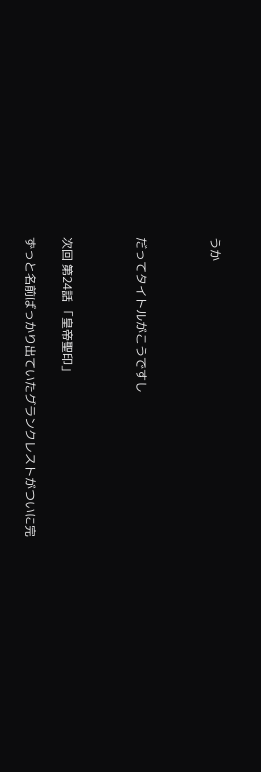うか



だってタイトルがこうですし



次回 第24話 「皇帝聖印」

ずっと名前ばっかり出ていたグランクレストがついに完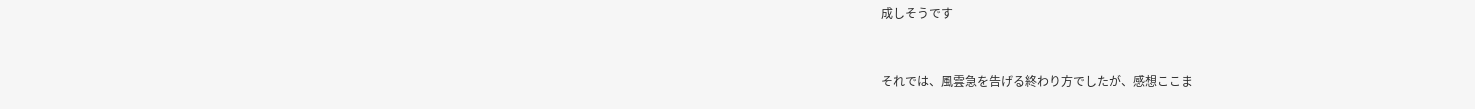成しそうです



それでは、風雲急を告げる終わり方でしたが、感想ここま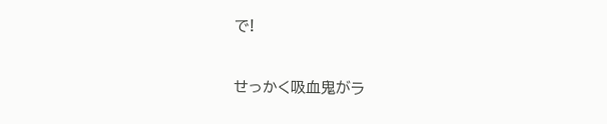で!

せっかく吸血鬼がラ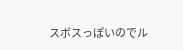スボスっぽいのでル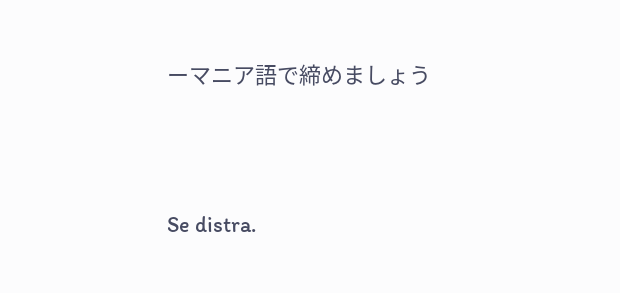ーマニア語で締めましょう



Se distra.